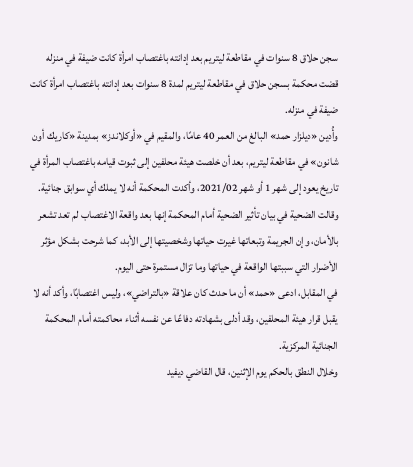سجن حلاق 8 سنوات في مقاطعة ليتريم بعد إدانته باغتصاب امرأة كانت ضيفة في منزله
قضت محكمة بسجن حلاق في مقاطعة ليتريم لمدة 8 سنوات بعد إدانته باغتصاب امرأة كانت ضيفة في منزله.
وأُدين «ديلزار حمد» البالغ من العمر 40 عامًا، والمقيم في «أوكلاندز» بمدينة «كاريك أون شانون» في مقاطعة ليتريم، بعد أن خلصت هيئة محلفين إلى ثبوت قيامه باغتصاب المرأة في تاريخ يعود إلى شهر 1 أو شهر 2021/02، وأكدت المحكمة أنه لا يملك أي سوابق جنائية.
وقالت الضحية في بيان تأثير الضحية أمام المحكمة إنها بعد واقعة الاغتصاب لم تعد تشعر بالأمان، وإن الجريمة وتبعاتها غيرت حياتها وشخصيتها إلى الأبد، كما شرحت بشكل مؤثر الأضرار التي سببتها الواقعة في حياتها وما تزال مستمرة حتى اليوم.
في المقابل، ادعى «حمد» أن ما حدث كان علاقة «بالتراضي»، وليس اغتصابًا، وأكد أنه لا يقبل قرار هيئة المحلفين، وقد أدلى بشهادته دفاعًا عن نفسه أثناء محاكمته أمام المحكمة الجنائية المركزية.
وخلال النطق بالحكم يوم الإثنين، قال القاضي ديفيد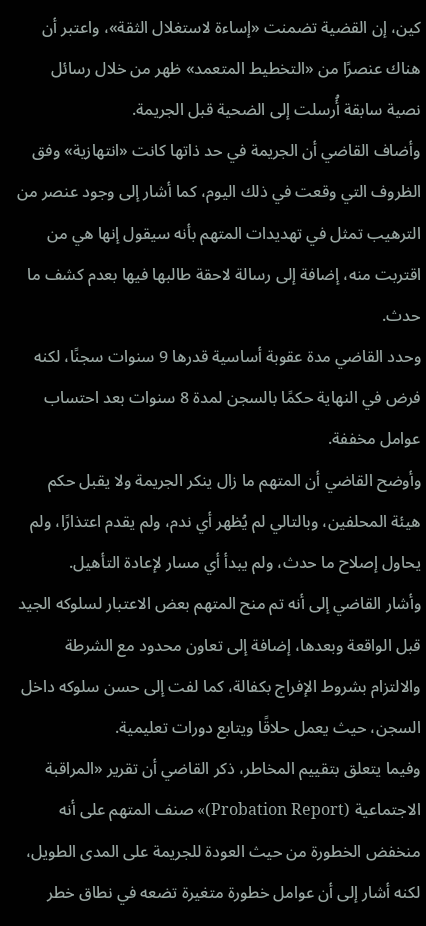كين، إن القضية تضمنت «إساءة لاستغلال الثقة»، واعتبر أن هناك عنصرًا من «التخطيط المتعمد» ظهر من خلال رسائل نصية سابقة أُرسلت إلى الضحية قبل الجريمة.
وأضاف القاضي أن الجريمة في حد ذاتها كانت «انتهازية» وفق الظروف التي وقعت في ذلك اليوم، كما أشار إلى وجود عنصر من الترهيب تمثل في تهديدات المتهم بأنه سيقول إنها هي من اقتربت منه، إضافة إلى رسالة لاحقة طالبها فيها بعدم كشف ما حدث.
وحدد القاضي مدة عقوبة أساسية قدرها 9 سنوات سجنًا، لكنه فرض في النهاية حكمًا بالسجن لمدة 8 سنوات بعد احتساب عوامل مخففة.
وأوضح القاضي أن المتهم ما زال ينكر الجريمة ولا يقبل حكم هيئة المحلفين، وبالتالي لم يُظهر أي ندم، ولم يقدم اعتذارًا، ولم يحاول إصلاح ما حدث، ولم يبدأ أي مسار لإعادة التأهيل.
وأشار القاضي إلى أنه تم منح المتهم بعض الاعتبار لسلوكه الجيد قبل الواقعة وبعدها، إضافة إلى تعاون محدود مع الشرطة والالتزام بشروط الإفراج بكفالة، كما لفت إلى حسن سلوكه داخل السجن، حيث يعمل حلاقًا ويتابع دورات تعليمية.
وفيما يتعلق بتقييم المخاطر، ذكر القاضي أن تقرير «المراقبة الاجتماعية (Probation Report)» صنف المتهم على أنه منخفض الخطورة من حيث العودة للجريمة على المدى الطويل، لكنه أشار إلى أن عوامل خطورة متغيرة تضعه في نطاق خطر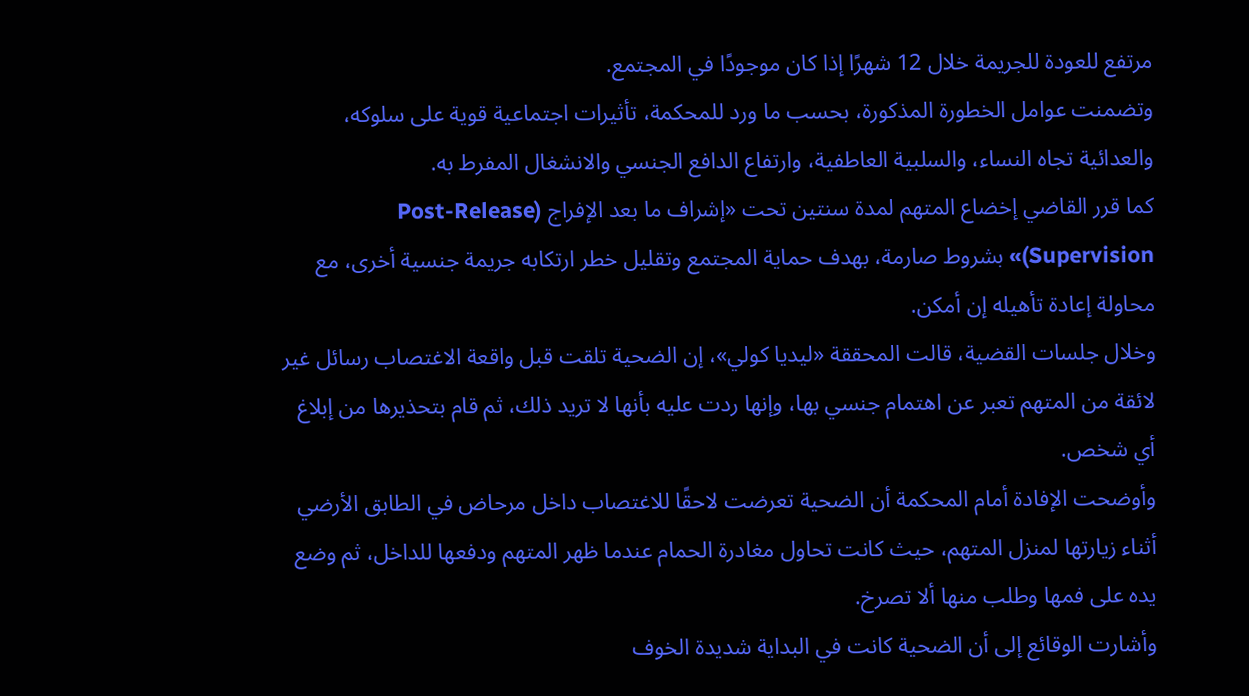مرتفع للعودة للجريمة خلال 12 شهرًا إذا كان موجودًا في المجتمع.
وتضمنت عوامل الخطورة المذكورة، بحسب ما ورد للمحكمة، تأثيرات اجتماعية قوية على سلوكه، والعدائية تجاه النساء، والسلبية العاطفية، وارتفاع الدافع الجنسي والانشغال المفرط به.
كما قرر القاضي إخضاع المتهم لمدة سنتين تحت «إشراف ما بعد الإفراج (Post-Release Supervision)» بشروط صارمة، بهدف حماية المجتمع وتقليل خطر ارتكابه جريمة جنسية أخرى، مع محاولة إعادة تأهيله إن أمكن.
وخلال جلسات القضية، قالت المحققة «ليديا كولي»، إن الضحية تلقت قبل واقعة الاغتصاب رسائل غير لائقة من المتهم تعبر عن اهتمام جنسي بها، وإنها ردت عليه بأنها لا تريد ذلك، ثم قام بتحذيرها من إبلاغ أي شخص.
وأوضحت الإفادة أمام المحكمة أن الضحية تعرضت لاحقًا للاغتصاب داخل مرحاض في الطابق الأرضي أثناء زيارتها لمنزل المتهم، حيث كانت تحاول مغادرة الحمام عندما ظهر المتهم ودفعها للداخل، ثم وضع يده على فمها وطلب منها ألا تصرخ.
وأشارت الوقائع إلى أن الضحية كانت في البداية شديدة الخوف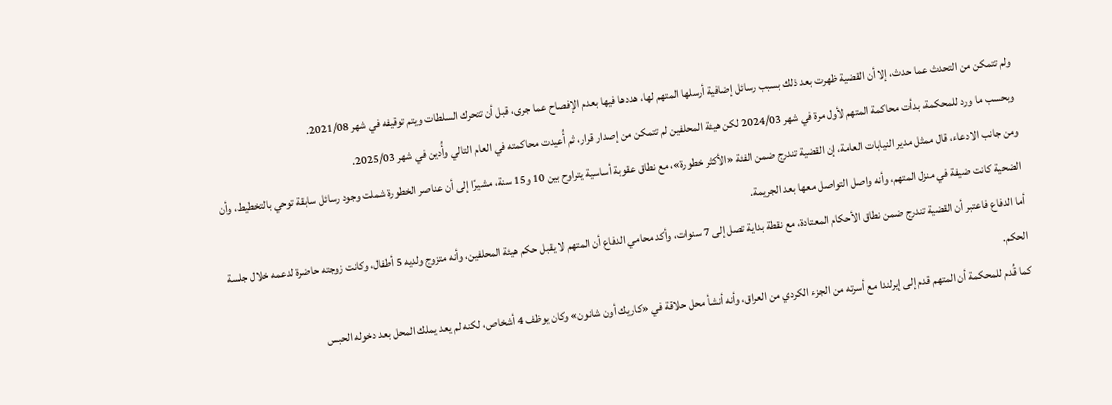ولم تتمكن من التحدث عما حدث، إلا أن القضية ظهرت بعد ذلك بسبب رسائل إضافية أرسلها المتهم لها، هددها فيها بعدم الإفصاح عما جرى، قبل أن تتحرك السلطات ويتم توقيفه في شهر 2021/08.
وبحسب ما ورد للمحكمة، بدأت محاكمة المتهم لأول مرة في شهر 2024/03 لكن هيئة المحلفين لم تتمكن من إصدار قرار، ثم أُعيدت محاكمته في العام التالي وأُدين في شهر 2025/03.
ومن جانب الادعاء، قال ممثل مدير النيابات العامة، إن القضية تندرج ضمن الفئة «الأكثر خطورة»، مع نطاق عقوبة أساسية يتراوح بين 10 و15 سنة، مشيرًا إلى أن عناصر الخطورة شملت وجود رسائل سابقة توحي بالتخطيط، وأن الضحية كانت ضيفة في منزل المتهم، وأنه واصل التواصل معها بعد الجريمة.
أما الدفاع فاعتبر أن القضية تندرج ضمن نطاق الأحكام المعتادة، مع نقطة بداية تصل إلى 7 سنوات، وأكد محامي الدفاع أن المتهم لا يقبل حكم هيئة المحلفين، وأنه متزوج ولديه 5 أطفال، وكانت زوجته حاضرة لدعمه خلال جلسة الحكم.
كما قُدم للمحكمة أن المتهم قدم إلى إيرلندا مع أسرته من الجزء الكردي من العراق، وأنه أنشأ محل حلاقة في «كاريك أون شانون» وكان يوظف 4 أشخاص، لكنه لم يعد يملك المحل بعد دخوله الحبس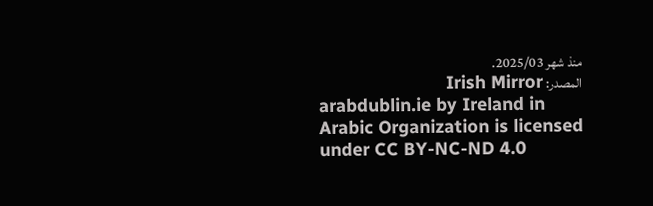منذ شهر 2025/03.
المصدر: Irish Mirror
arabdublin.ie by Ireland in Arabic Organization is licensed under CC BY-NC-ND 4.0